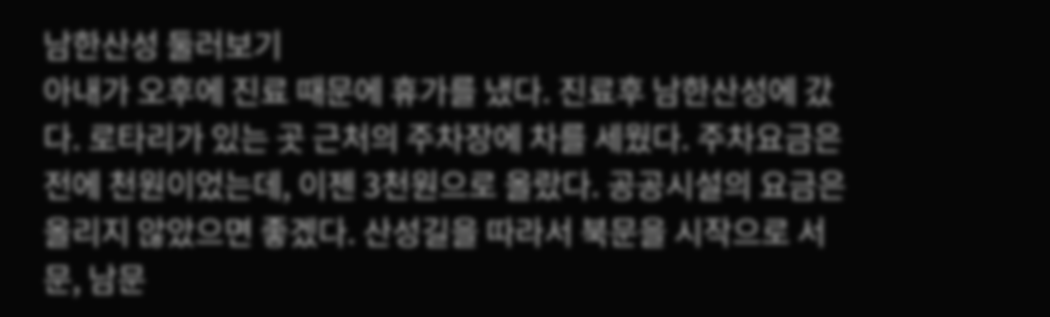남한산성 둘러보기
아내가 오후에 진료 때문에 휴가를 냈다. 진료후 남한산성에 갔다. 로타리가 있는 곳 근처의 주차장에 차를 세웠다. 주차요금은 전에 천원이었는데, 이젠 3천원으로 올랐다. 공공시설의 요금은 올리지 않았으면 좋겠다. 산성길을 따라서 북문을 시작으로 서문, 남문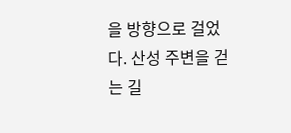을 방향으로 걸었다. 산성 주변을 걷는 길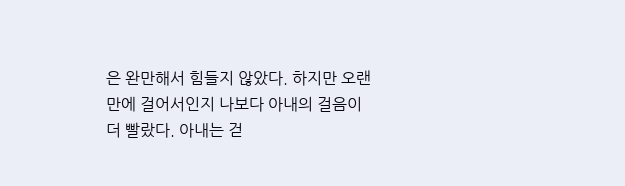은 완만해서 힘들지 않았다. 하지만 오랜만에 걸어서인지 나보다 아내의 걸음이 더 빨랐다. 아내는 걷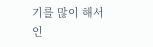기를 많이 해서인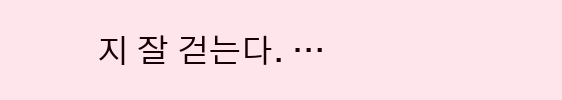지 잘 걷는다. …